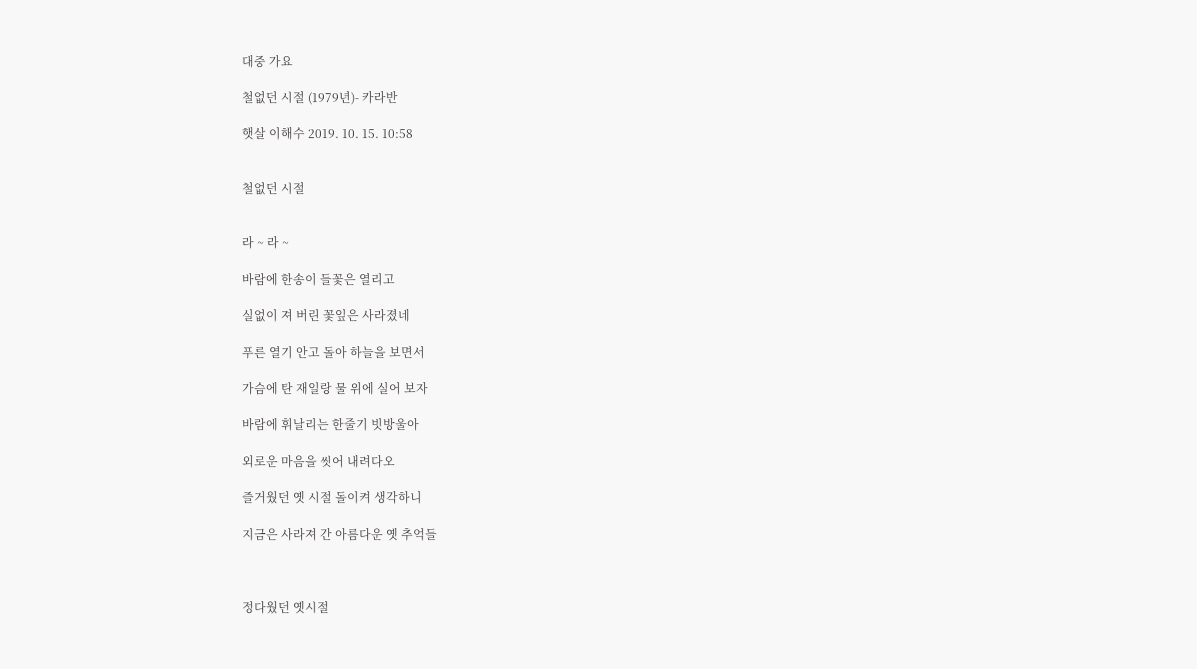대중 가요

철없던 시절 (1979년)- 카라반

햇살 이해수 2019. 10. 15. 10:58


철없던 시절


라 ~ 라 ~

바람에 한송이 들꽃은 열리고

실없이 져 버린 꽃잎은 사라졌네

푸른 열기 안고 돌아 하늘을 보면서

가슴에 탄 재일랑 물 위에 실어 보자

바람에 휘날리는 한줄기 빗방울아

외로운 마음을 씻어 내려다오

즐거웠던 옛 시절 돌이켜 생각하니

지금은 사라져 간 아름다운 옛 추억들



정다웠던 옛시절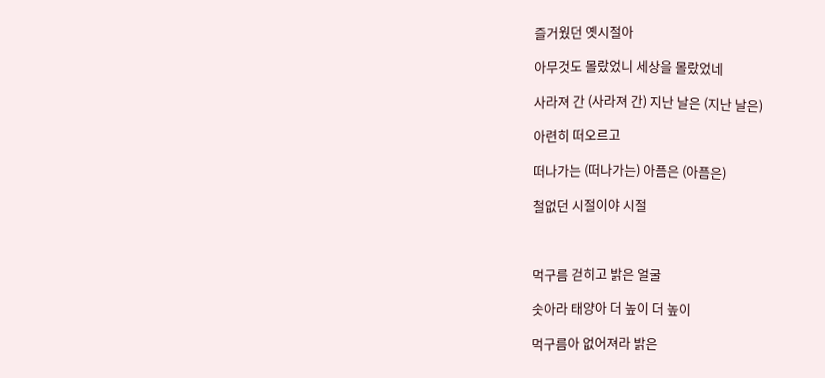즐거웠던 옛시절아

아무것도 몰랐었니 세상을 몰랐었네

사라져 간 (사라져 간) 지난 날은 (지난 날은)

아련히 떠오르고

떠나가는 (떠나가는) 아픔은 (아픔은)

철없던 시절이야 시절



먹구름 걷히고 밝은 얼굴

솟아라 태양아 더 높이 더 높이

먹구름아 없어져라 밝은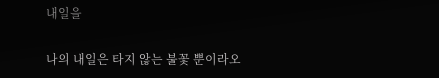내일을

나의 내일은 타지 않는 불꽃 뿐이라오